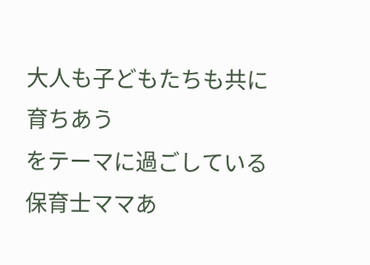大人も子どもたちも共に育ちあう
をテーマに過ごしている
保育士ママあ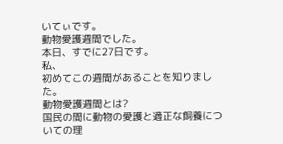いてぃです。
動物愛護週間でした。
本日、すでに27日です。
私、
初めてこの週間があることを知りました。
動物愛護週間とは?
国民の間に動物の愛護と適正な飼養についての理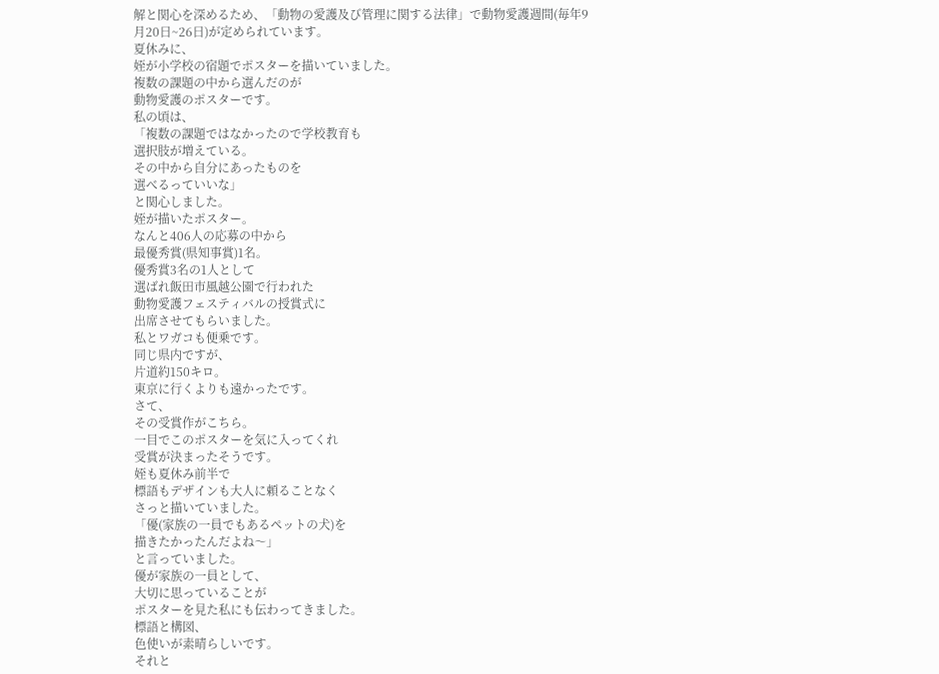解と関心を深めるため、「動物の愛護及び管理に関する法律」で動物愛護週間(毎年9月20日~26日)が定められています。
夏休みに、
姪が小学校の宿題でポスターを描いていました。
複数の課題の中から選んだのが
動物愛護のポスターです。
私の頃は、
「複数の課題ではなかったので学校教育も
選択肢が増えている。
その中から自分にあったものを
選べるっていいな」
と関心しました。
姪が描いたポスター。
なんと406人の応募の中から
最優秀賞(県知事賞)1名。
優秀賞3名の1人として
選ばれ飯田市風越公園で行われた
動物愛護フェスティバルの授賞式に
出席させてもらいました。
私とワガコも便乗です。
同じ県内ですが、
片道約150キロ。
東京に行くよりも遠かったです。
さて、
その受賞作がこちら。
一目でこのポスターを気に入ってくれ
受賞が決まったそうです。
姪も夏休み前半で
標語もデザインも大人に頼ることなく
さっと描いていました。
「優(家族の一員でもあるペットの犬)を
描きたかったんだよね〜」
と言っていました。
優が家族の一員として、
大切に思っていることが
ポスターを見た私にも伝わってきました。
標語と構図、
色使いが素晴らしいです。
それと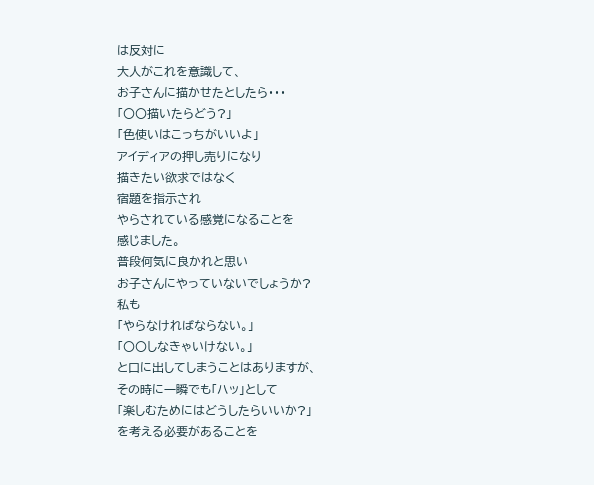は反対に
大人がこれを意識して、
お子さんに描かせたとしたら・・・
「〇〇描いたらどう?」
「色使いはこっちがいいよ」
アイディアの押し売りになり
描きたい欲求ではなく
宿題を指示され
やらされている感覚になることを
感じました。
普段何気に良かれと思い
お子さんにやっていないでしょうか?
私も
「やらなければならない。」
「〇〇しなきゃいけない。」
と口に出してしまうことはありますが、
その時に一瞬でも「ハッ」として
「楽しむためにはどうしたらいいか?」
を考える必要があることを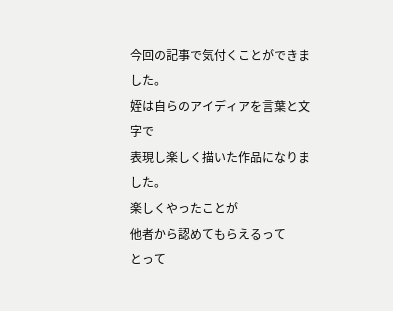今回の記事で気付くことができました。
姪は自らのアイディアを言葉と文字で
表現し楽しく描いた作品になりました。
楽しくやったことが
他者から認めてもらえるって
とって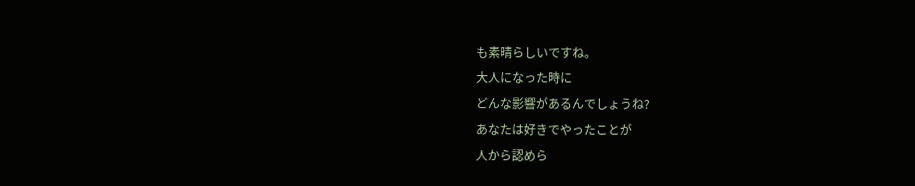も素晴らしいですね。
大人になった時に
どんな影響があるんでしょうね?
あなたは好きでやったことが
人から認めら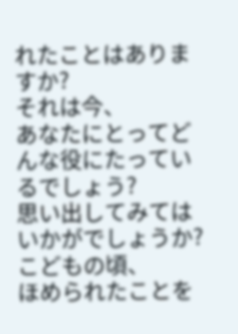れたことはありますか?
それは今、
あなたにとってどんな役にたっているでしょう?
思い出してみてはいかがでしょうか?
こどもの頃、
ほめられたことを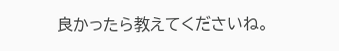良かったら教えてくださいね。